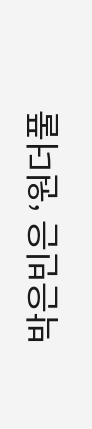박은빈은 ‘원더풀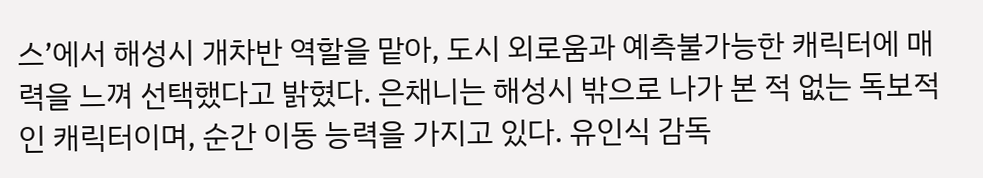스’에서 해성시 개차반 역할을 맡아, 도시 외로움과 예측불가능한 캐릭터에 매력을 느껴 선택했다고 밝혔다. 은채니는 해성시 밖으로 나가 본 적 없는 독보적인 캐릭터이며, 순간 이동 능력을 가지고 있다. 유인식 감독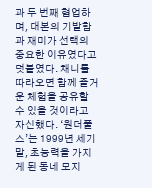과 두 번째 협업하며, 대본의 기발함과 재미가 선택의 중요한 이유였다고 덧붙였다. 채니를 따라오면 함께 즐거운 체험을 공유할 수 있을 것이라고 자신했다. ‘원더풀스’는 1999년 세기말, 초능력을 가지게 된 동네 모지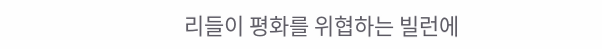리들이 평화를 위협하는 빌런에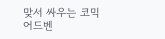맞서 싸우는 코믹 어드벤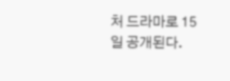처 드라마로 15일 공개된다.